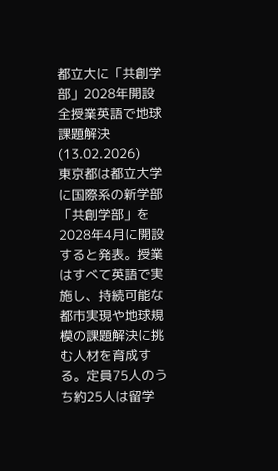都立大に「共創学部」2028年開設 全授業英語で地球課題解決 (13.02.2026)
東京都は都立大学に国際系の新学部「共創学部」を2028年4月に開設すると発表。授業はすべて英語で実施し、持続可能な都市実現や地球規模の課題解決に挑む人材を育成する。定員75人のうち約25人は留学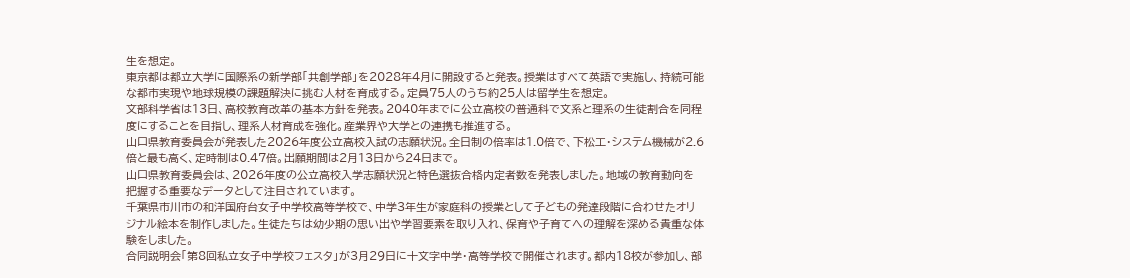生を想定。
東京都は都立大学に国際系の新学部「共創学部」を2028年4月に開設すると発表。授業はすべて英語で実施し、持続可能な都市実現や地球規模の課題解決に挑む人材を育成する。定員75人のうち約25人は留学生を想定。
文部科学省は13日、高校教育改革の基本方針を発表。2040年までに公立高校の普通科で文系と理系の生徒割合を同程度にすることを目指し、理系人材育成を強化。産業界や大学との連携も推進する。
山口県教育委員会が発表した2026年度公立高校入試の志願状況。全日制の倍率は1.0倍で、下松工・システム機械が2.6倍と最も高く、定時制は0.47倍。出願期間は2月13日から24日まで。
山口県教育委員会は、2026年度の公立高校入学志願状況と特色選抜合格内定者数を発表しました。地域の教育動向を把握する重要なデータとして注目されています。
千葉県市川市の和洋国府台女子中学校高等学校で、中学3年生が家庭科の授業として子どもの発達段階に合わせたオリジナル絵本を制作しました。生徒たちは幼少期の思い出や学習要素を取り入れ、保育や子育てへの理解を深める貴重な体験をしました。
合同説明会「第8回私立女子中学校フェスタ」が3月29日に十文字中学・高等学校で開催されます。都内18校が参加し、部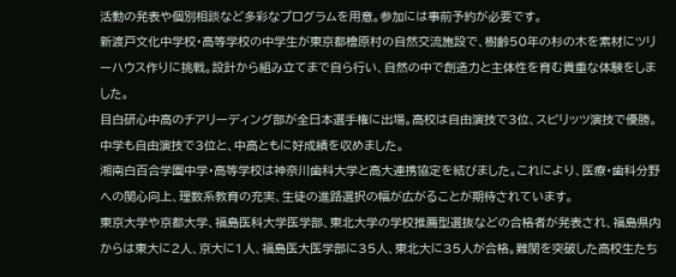活動の発表や個別相談など多彩なプログラムを用意。参加には事前予約が必要です。
新渡戸文化中学校・高等学校の中学生が東京都檜原村の自然交流施設で、樹齢50年の杉の木を素材にツリーハウス作りに挑戦。設計から組み立てまで自ら行い、自然の中で創造力と主体性を育む貴重な体験をしました。
目白研心中高のチアリーディング部が全日本選手権に出場。高校は自由演技で3位、スピリッツ演技で優勝。中学も自由演技で3位と、中高ともに好成績を収めました。
湘南白百合学園中学・高等学校は神奈川歯科大学と高大連携協定を結びました。これにより、医療・歯科分野への関心向上、理数系教育の充実、生徒の進路選択の幅が広がることが期待されています。
東京大学や京都大学、福島医科大学医学部、東北大学の学校推薦型選抜などの合格者が発表され、福島県内からは東大に2人、京大に1人、福島医大医学部に35人、東北大に35人が合格。難関を突破した高校生たち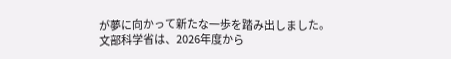が夢に向かって新たな一歩を踏み出しました。
文部科学省は、2026年度から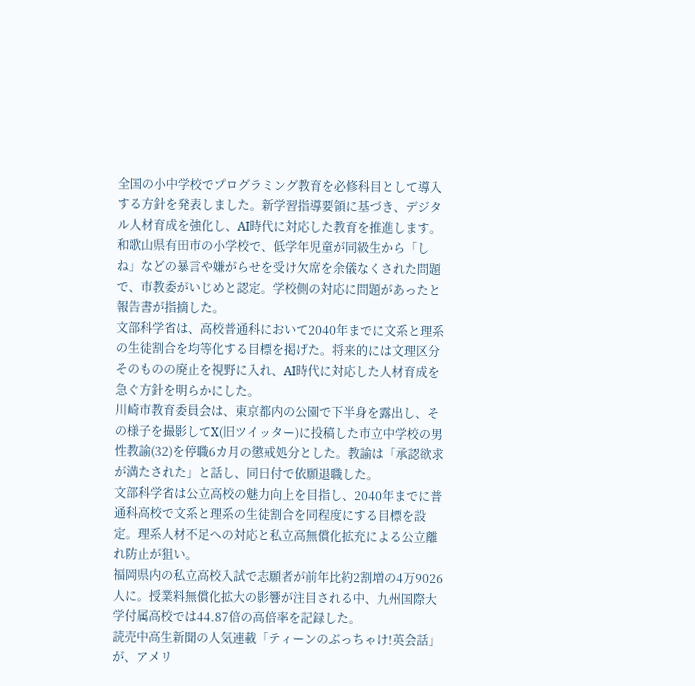全国の小中学校でプログラミング教育を必修科目として導入する方針を発表しました。新学習指導要領に基づき、デジタル人材育成を強化し、AI時代に対応した教育を推進します。
和歌山県有田市の小学校で、低学年児童が同級生から「しね」などの暴言や嫌がらせを受け欠席を余儀なくされた問題で、市教委がいじめと認定。学校側の対応に問題があったと報告書が指摘した。
文部科学省は、高校普通科において2040年までに文系と理系の生徒割合を均等化する目標を掲げた。将来的には文理区分そのものの廃止を視野に入れ、AI時代に対応した人材育成を急ぐ方針を明らかにした。
川崎市教育委員会は、東京都内の公園で下半身を露出し、その様子を撮影してX(旧ツイッター)に投稿した市立中学校の男性教諭(32)を停職6カ月の懲戒処分とした。教諭は「承認欲求が満たされた」と話し、同日付で依願退職した。
文部科学省は公立高校の魅力向上を目指し、2040年までに普通科高校で文系と理系の生徒割合を同程度にする目標を設定。理系人材不足への対応と私立高無償化拡充による公立離れ防止が狙い。
福岡県内の私立高校入試で志願者が前年比約2割増の4万9026人に。授業料無償化拡大の影響が注目される中、九州国際大学付属高校では44.87倍の高倍率を記録した。
読売中高生新聞の人気連載「ティーンのぶっちゃけ!英会話」が、アメリ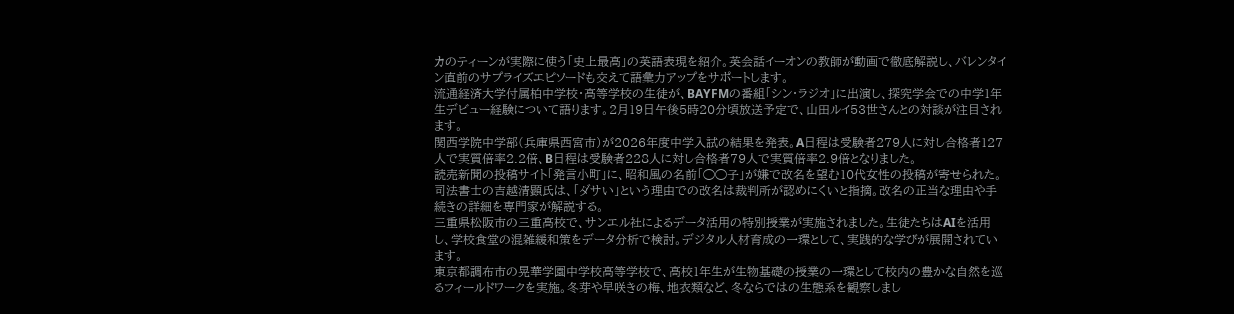カのティーンが実際に使う「史上最高」の英語表現を紹介。英会話イーオンの教師が動画で徹底解説し、バレンタイン直前のサプライズエピソードも交えて語彙力アップをサポートします。
流通経済大学付属柏中学校・高等学校の生徒が、BAYFMの番組「シン・ラジオ」に出演し、探究学会での中学1年生デビュー経験について語ります。2月19日午後5時20分頃放送予定で、山田ルイ53世さんとの対談が注目されます。
関西学院中学部(兵庫県西宮市)が2026年度中学入試の結果を発表。A日程は受験者279人に対し合格者127人で実質倍率2.2倍、B日程は受験者228人に対し合格者79人で実質倍率2.9倍となりました。
読売新聞の投稿サイト「発言小町」に、昭和風の名前「◯◯子」が嫌で改名を望む10代女性の投稿が寄せられた。司法書士の吉越清顕氏は、「ダサい」という理由での改名は裁判所が認めにくいと指摘。改名の正当な理由や手続きの詳細を専門家が解説する。
三重県松阪市の三重高校で、サンエル社によるデータ活用の特別授業が実施されました。生徒たちはAIを活用し、学校食堂の混雑緩和策をデータ分析で検討。デジタル人材育成の一環として、実践的な学びが展開されています。
東京都調布市の晃華学園中学校高等学校で、高校1年生が生物基礎の授業の一環として校内の豊かな自然を巡るフィールドワークを実施。冬芽や早咲きの梅、地衣類など、冬ならではの生態系を観察しまし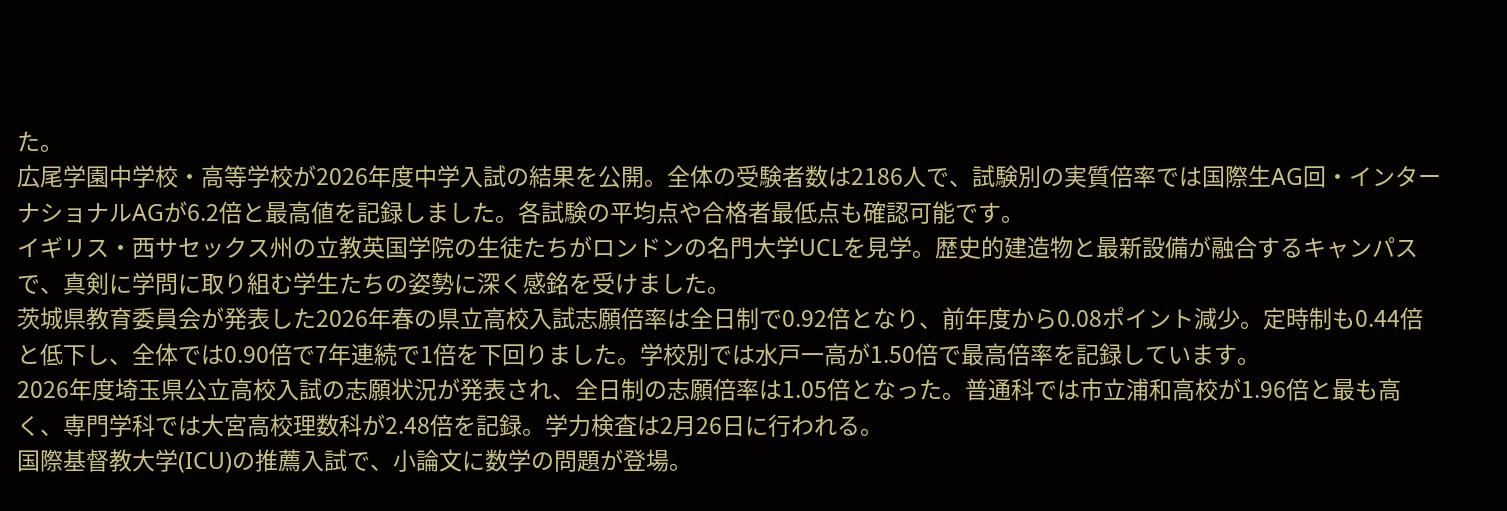た。
広尾学園中学校・高等学校が2026年度中学入試の結果を公開。全体の受験者数は2186人で、試験別の実質倍率では国際生AG回・インターナショナルAGが6.2倍と最高値を記録しました。各試験の平均点や合格者最低点も確認可能です。
イギリス・西サセックス州の立教英国学院の生徒たちがロンドンの名門大学UCLを見学。歴史的建造物と最新設備が融合するキャンパスで、真剣に学問に取り組む学生たちの姿勢に深く感銘を受けました。
茨城県教育委員会が発表した2026年春の県立高校入試志願倍率は全日制で0.92倍となり、前年度から0.08ポイント減少。定時制も0.44倍と低下し、全体では0.90倍で7年連続で1倍を下回りました。学校別では水戸一高が1.50倍で最高倍率を記録しています。
2026年度埼玉県公立高校入試の志願状況が発表され、全日制の志願倍率は1.05倍となった。普通科では市立浦和高校が1.96倍と最も高く、専門学科では大宮高校理数科が2.48倍を記録。学力検査は2月26日に行われる。
国際基督教大学(ICU)の推薦入試で、小論文に数学の問題が登場。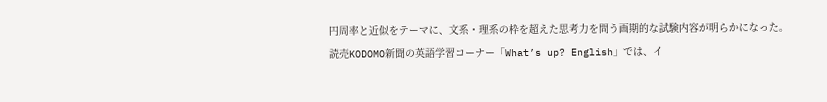円周率と近似をテーマに、文系・理系の枠を超えた思考力を問う画期的な試験内容が明らかになった。
読売KODOMO新聞の英語学習コーナー「What’s up? English」では、イ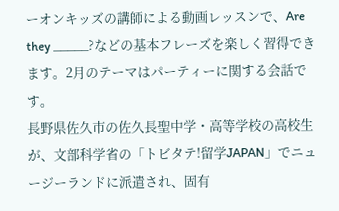ーオンキッズの講師による動画レッスンで、Are they _____?などの基本フレーズを楽しく習得できます。2月のテーマはパーティーに関する会話です。
長野県佐久市の佐久長聖中学・高等学校の高校生が、文部科学省の「トビタテ!留学JAPAN」でニュージーランドに派遣され、固有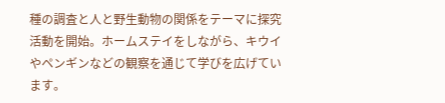種の調査と人と野生動物の関係をテーマに探究活動を開始。ホームステイをしながら、キウイやペンギンなどの観察を通じて学びを広げています。